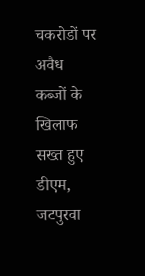चकरोडों पर अवैध कब्जों के खिलाफ सख्त हुए डीएम, जटपुरवा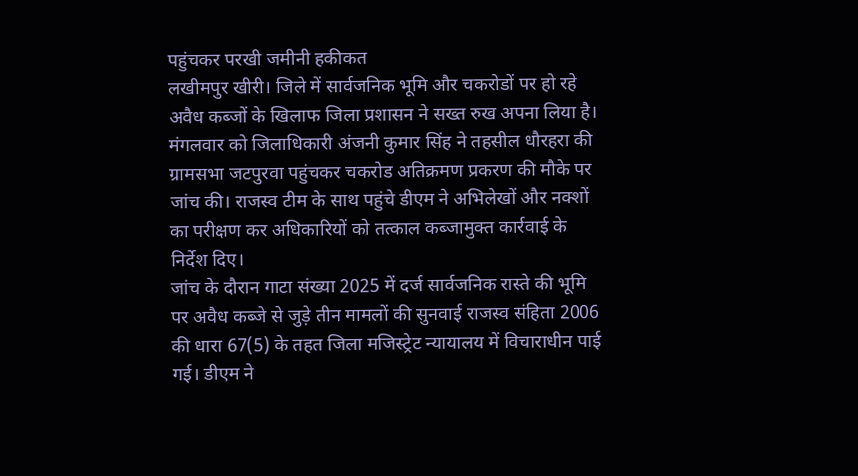पहुंचकर परखी जमीनी हकीकत
लखीमपुर खीरी। जिले में सार्वजनिक भूमि और चकरोडों पर हो रहे अवैध कब्जों के खिलाफ जिला प्रशासन ने सख्त रुख अपना लिया है। मंगलवार को जिलाधिकारी अंजनी कुमार सिंह ने तहसील धौरहरा की ग्रामसभा जटपुरवा पहुंचकर चकरोड अतिक्रमण प्रकरण की मौके पर जांच की। राजस्व टीम के साथ पहुंचे डीएम ने अभिलेखों और नक्शों का परीक्षण कर अधिकारियों को तत्काल कब्जामुक्त कार्रवाई के निर्देश दिए।
जांच के दौरान गाटा संख्या 2025 में दर्ज सार्वजनिक रास्ते की भूमि पर अवैध कब्जे से जुड़े तीन मामलों की सुनवाई राजस्व संहिता 2006 की धारा 67(5) के तहत जिला मजिस्ट्रेट न्यायालय में विचाराधीन पाई गई। डीएम ने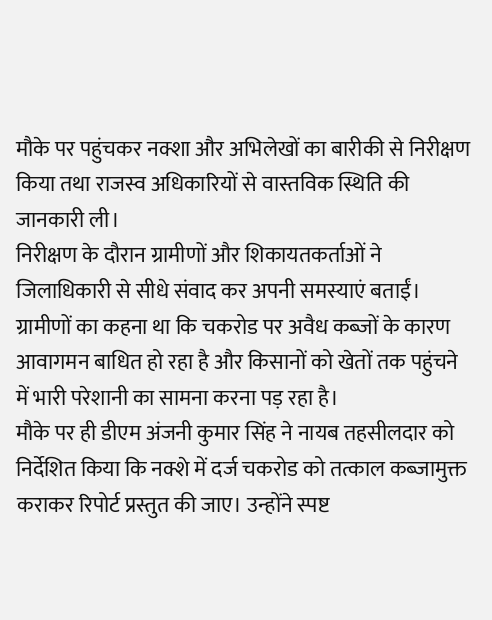मौके पर पहुंचकर नक्शा और अभिलेखों का बारीकी से निरीक्षण किया तथा राजस्व अधिकारियों से वास्तविक स्थिति की जानकारी ली।
निरीक्षण के दौरान ग्रामीणों और शिकायतकर्ताओं ने जिलाधिकारी से सीधे संवाद कर अपनी समस्याएं बताईं। ग्रामीणों का कहना था कि चकरोड पर अवैध कब्जों के कारण आवागमन बाधित हो रहा है और किसानों को खेतों तक पहुंचने में भारी परेशानी का सामना करना पड़ रहा है।
मौके पर ही डीएम अंजनी कुमार सिंह ने नायब तहसीलदार को निर्देशित किया कि नक्शे में दर्ज चकरोड को तत्काल कब्जामुक्त कराकर रिपोर्ट प्रस्तुत की जाए। उन्होंने स्पष्ट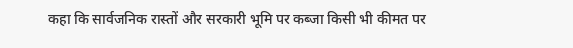कहा कि सार्वजनिक रास्तों और सरकारी भूमि पर कब्जा किसी भी कीमत पर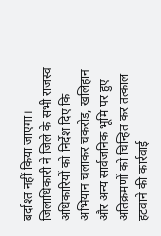बर्दाश्त नहीं किया जाएगा।
जिलाधिकारी ने जिले के सभी राजस्व अधिकारियों को निर्देश दिए कि अभियान चलाकर चकरोड, खलिहान और अन्य सार्वजनिक भूमि पर हुए अतिक्रमणों को चिन्हित कर तत्काल हटवाने की कार्रवाई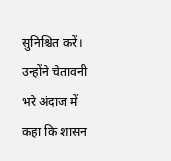सुनिश्चित करें। उन्होंने चेतावनी भरे अंदाज में कहा कि शासन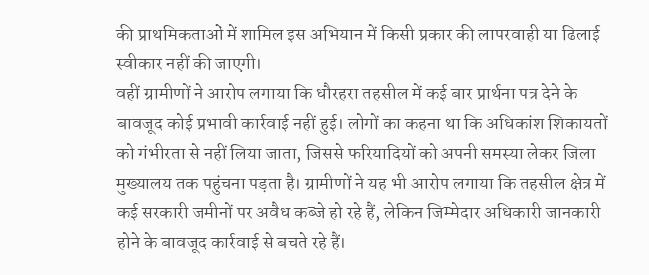की प्राथमिकताओं में शामिल इस अभियान में किसी प्रकार की लापरवाही या ढिलाई स्वीकार नहीं की जाएगी।
वहीं ग्रामीणों ने आरोप लगाया कि धौरहरा तहसील में कई बार प्रार्थना पत्र देने के बावजूद कोई प्रभावी कार्रवाई नहीं हुई। लोगों का कहना था कि अधिकांश शिकायतों को गंभीरता से नहीं लिया जाता, जिससे फरियादियों को अपनी समस्या लेकर जिला मुख्यालय तक पहुंचना पड़ता है। ग्रामीणों ने यह भी आरोप लगाया कि तहसील क्षेत्र में कई सरकारी जमीनों पर अवैध कब्जे हो रहे हैं, लेकिन जिम्मेदार अधिकारी जानकारी होने के बावजूद कार्रवाई से बचते रहे हैं।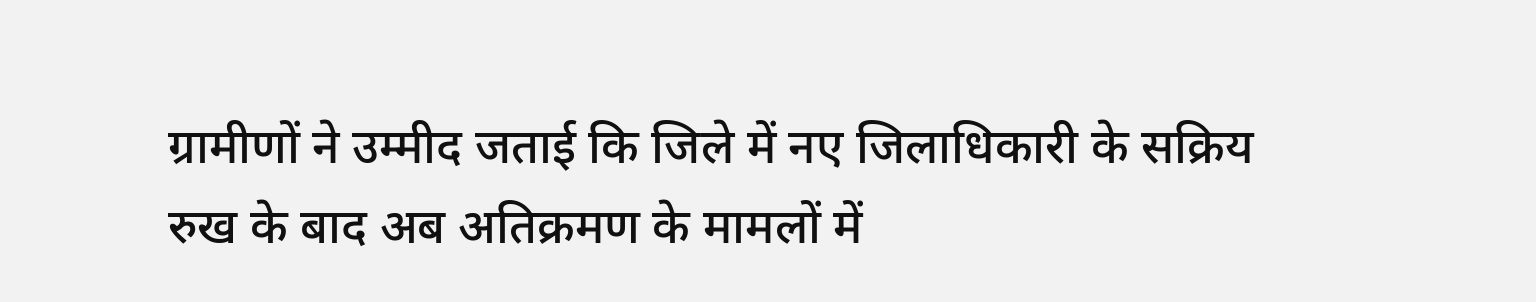ग्रामीणों ने उम्मीद जताई कि जिले में नए जिलाधिकारी के सक्रिय रुख के बाद अब अतिक्रमण के मामलों में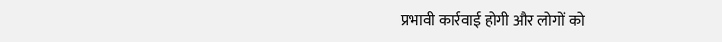प्रभावी कार्रवाई होगी और लोगों को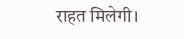राहत मिलेगी।